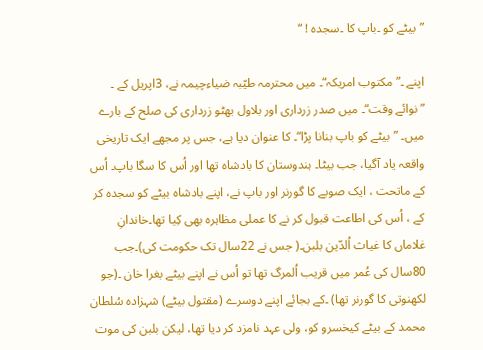”بیٹے کو ۔باپ کا ۔سجدہ ! “

اپنے ۔”مکتوب امریکہ“۔ میں محترمہ طیّبہ ضیاءچیمہ نے، 3اپریل کے ۔ ”نوائے وقت“۔ میں صدر زرداری اور بلاول بھٹو زرداری کی صلح کے بارے میں۔ ”بیٹے کو باپ بنانا پڑا“۔ کا عنوان دیا ہے، جس پر مجھے ایک تاریخی واقعہ یاد آگیا، جب بیٹا۔ ہندوستان کا بادشاہ تھا اور اُس کا سگا باپ۔ اُس کے ماتحت ، ایک صوبے کا گورنر اور باپ نے، اپنے بادشاہ بیٹے کو سجدہ کر کے ، اُس کی اطاعت قبول کر نے کا عملی مظاہرہ بھی کِیا تھا۔خاندانِ غلاماں کا غیاث اُلدّین بلبن۔( جس نے 22سال تک حکومت کی)۔جب 80سال کی عُمر میں قریب اُلمرگ تھا تو اُس نے اپنے بیٹے بغرا خان ۔(جو لکھنوتی کا گورنر تھا) ۔کے بجائے اپنے دوسرے (مقتول بیٹے) شہزادہ سُلطان محمد کے بیٹے کیخسرو کو، ولی عہد نامزد کر دیا تھا، لیکن بلبن کی موت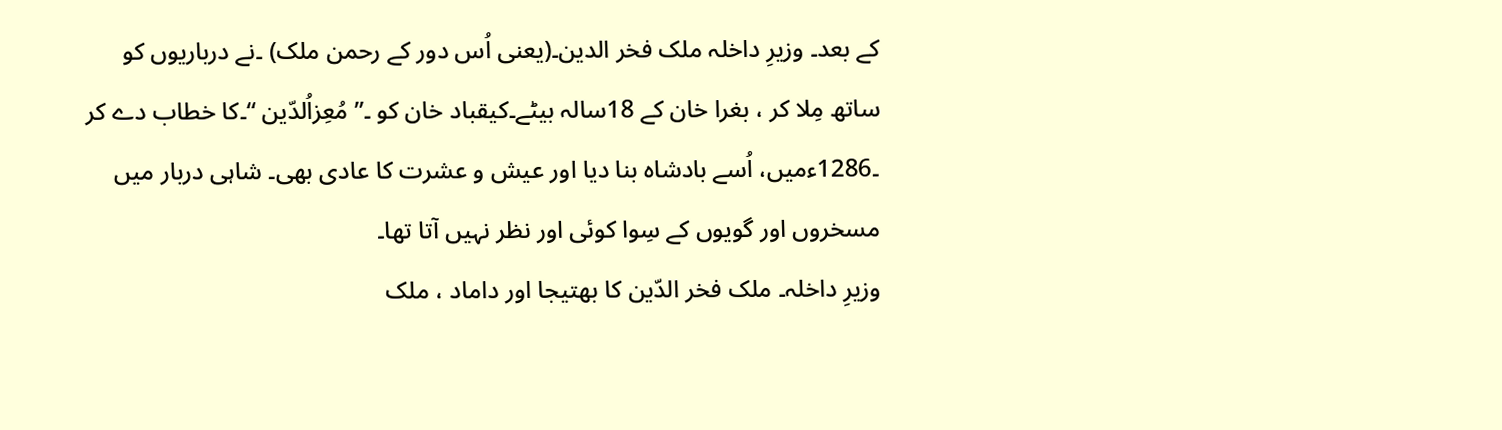کے بعد۔ وزیرِ داخلہ ملک فخر الدین۔(یعنی اُس دور کے رحمن ملک) ۔نے درباریوں کو ساتھ مِلا کر ، بغرا خان کے 18سالہ بیٹے۔کیقباد خان کو ۔” مُعِزاُلدّین “۔کا خطاب دے کر ۔1286ءمیں، اُسے بادشاہ بنا دیا اور عیش و عشرت کا عادی بھی۔ شاہی دربار میں مسخروں اور گویوں کے سِوا کوئی اور نظر نہیں آتا تھا۔
وزیرِ داخلہ۔ ملک فخر الدّین کا بھتیجا اور داماد ، ملک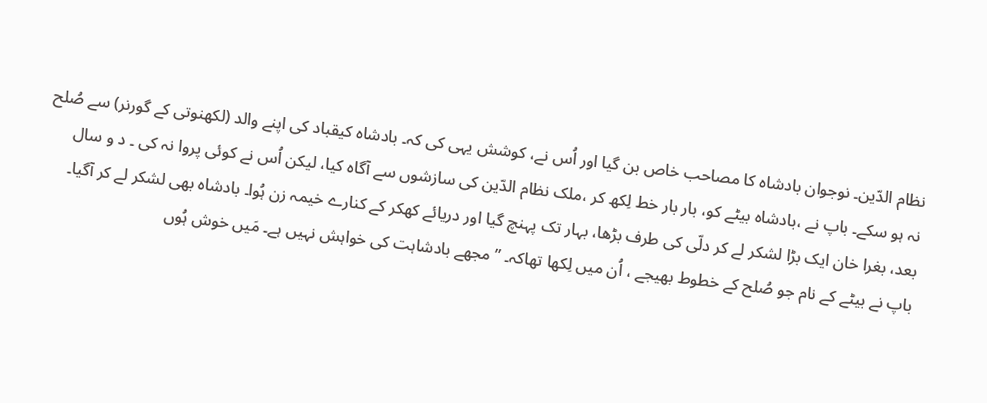نظام الدّین۔ نوجوان بادشاہ کا مصاحب خاص بن گیا اور اُس نے، کوشش یہی کی کہ۔ بادشاہ کیقباد کی اپنے والد (لکھنوتی کے گورنر) سے صُلح نہ ہو سکے۔ باپ نے ،بادشاہ بیٹے کو، بار بار خط لِکھ کر ،ملک نظام الدّین کی سازشوں سے آگاہ کیا، لیکن اُس نے کوئی پروا نہ کی ۔ د و سال بعد، بغرا خان ایک بڑا لشکر لے کر دلّی کی طرف بڑھا، بہار تک پہنچ گیا اور دریائے کھکر کے کنارے خیمہ زن ہُوا۔ بادشاہ بھی لشکر لے کر آگیا۔ باپ نے بیٹے کے نام جو صُلح کے خطوط بھیجے ، اُن میں لِکھا تھاکہ۔ ”مجھے بادشاہت کی خواہش نہیں ہے۔ مَیں خوش ہُوں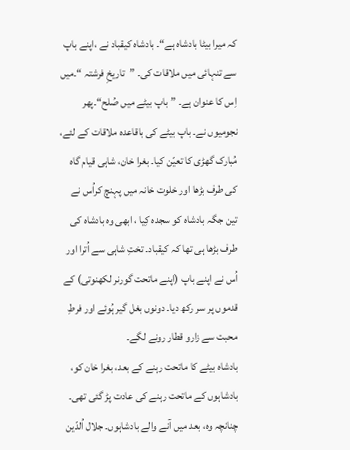کہ میرا بیٹا بادشاہ ہے“۔ بادشاہ کیقباد نے ،اپنے باپ سے تنہائی میں ملاقات کی۔ ”تاریخِ فرشتہ “۔میں اِس کا عنوان ہے۔ ”باپ بیٹے میں صُلح“۔پھر نجومیوں نے۔ باپ بیٹے کی باقاعدہ ملاقات کے لئے، مُبارک گھڑی کا تعیّن کیا۔ بغرا خان، شاہی قیام گاہ کی طرف بڑھا اور خلوت خانہ میں پہنچ کراُس نے تین جگہ بادشاہ کو سجدہ کِیا ، ابھی وہ بادشاہ کی طرف بڑھا ہی تھا کہ کیقباد۔ تختِ شاہی سے اُترا اور اُس نے اپنے باپ (اپنے ماتحت گورنر لکھنوتی) کے قدموں پر سر رکھ دیا۔ دونوں بغل گیر ہُوئے اور فرطِ محبت سے زارو قطار رونے لگے۔
بادشاہ بیٹے کا ماتحت رہنے کے بعد، بغرا خان کو، بادشاہوں کے ماتحت رہنے کی عادت پڑ گئی تھی۔ چنانچہ وہ، بعد میں آنے والے بادشاہوں۔ جلال اُلدّین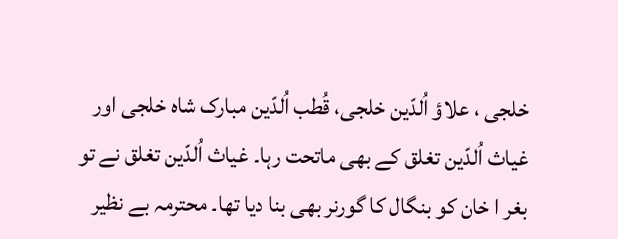خلجی ، علاؤ اُلدّین خلجی، قُطب اُلدّین مبارک شاہ خلجی اور غیاث اُلدّین تغلق کے بھی ماتحت رہا۔ غیاث اُلدّین تغلق نے تو بغر ا خان کو بنگال کا گورنر بھی بنا دیا تھا۔ محترمہ بے نظیر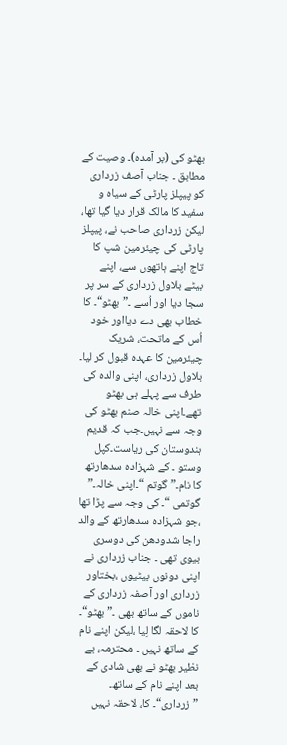بھٹو کی (بر آمدہ)۔ وصیت کے مطابق ۔ جناب آصف زرداری کو پیپلز پارٹی کے سیاہ و سفید کا مالک قرار دیا گیا تھا، لیکن زرداری صاحب نے، پیپلز پارٹی کی چیئرمین شپ کا تاج اپنے ہاتھوں سے، اپنے بیٹے بلاول زرداری کے سر پر سجا دیا اور اُسے ۔”بھٹو“۔ کا خطاب بھی دے دیااور خود اُس کے ماتحت، شریک چیئرمین کا عہدہ قبول کر لیا۔ بلاول زرداری، اپنی والدہ کی طرف سے پہلے ہی بھٹو تھے۔اپنی خالہ صنم بھٹو کی وجہ سے نہیں۔جب کہ قدیم ہندوستان کی ریاست۔کپل وستو ۔ کے شہزادہ سدھارتھ کا نام۔”گوتم “۔اپنی خالہ۔” گوتمی “۔ کی وجہ سے پڑا تھا ،جو شہزادہ سدھارتھ کے والد راجا شدودھن کی دوسری بیوی تھی ۔ جناب زرداری نے اپنی دونوں بیٹیوں ،بختاور زرداری اور آصفہ زرداری کے ناموں کے ساتھ بھی ۔” بھٹو“۔ کا لاحقہ لگا لِیا ،لیکن اپنے نام کے ساتھ نہیں ۔ محترمہ، بے نظیر بھٹو نے بھی شادی کے بعد اپنے نام کے ساتھ۔ ”زرداری“۔ کا، لاحقہ نہیں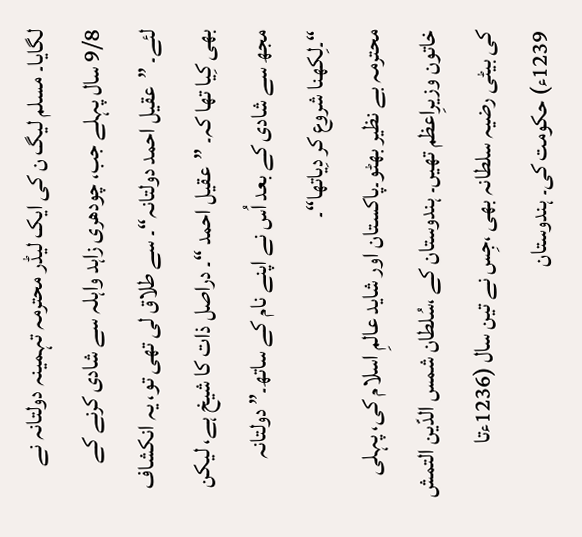لگایا۔ مسلم لیگ ن کی ایک لیڈر محترمہ تہمینہ دولتانہ نے 9/8 سال پہلے جب، چودھری زاہد واہلہ سے شادی کرنے کے لئے۔ ”عقیل احمد دولتانہ“۔ سے طلاق لی تھی تو، یہ انکشاف بھی کِیا تھا کہ۔ ”عقیل احمد “۔ دراصل ذات کا شیخ ہے، لیکن مجھ سے شادی کے بعد اُس نے اپنے نام کے ساتھ۔” دولتانہ “۔لِکھنا شروع کر دِیاتھا“۔
محترمہ بے نظیر بھٹو۔پاکستان اور شاید عالمِ اسلام کی، پہلی خاتون وزیرِاعظم تھیں۔ ہندوستان کے ،سُلطان شمس الدّین التمش کی بیٹی رضیہ سلطانہ بھی ،جِس نے تین سال (1236ءتا 1239ء) حکومت کی۔ ہندوستان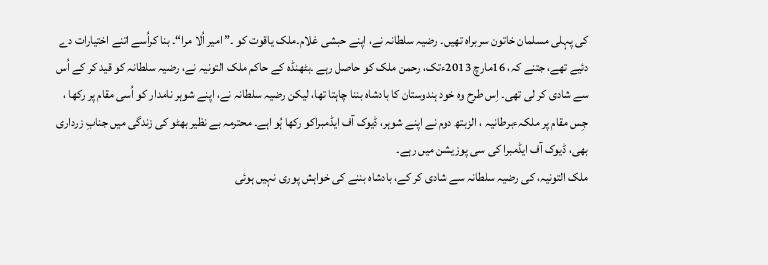کی پہلی مسلمان خاتون سربراہ تھیں۔ رضیہ سلطانہ نے، اپنے حبشی غلام۔ملک یاقوت کو ۔”امیر اُلا مرا“۔ بنا کراُسے اتنے اختیارات دے دئیے تھے، جتنے کہ، 16مارچ 2013ءتک، رحمن ملک کو حاصل رہے ۔بٹھنڈہ کے حاکم ملک التونیہ نے، رضیہ سلطانہ کو قید کر کے اُس سے شادی کر لی تھی۔ اِس طرح وہ خود ہندوستان کا بادشاہ بننا چاہتا تھا، لیکن رضیہ سلطانہ نے، اپنے شوہر نامدار کو اُسی مقام پر رکھا ، جِس مقام پر ملکہءبرطانیہ ، الزبتھ دوم نے اپنے شوہر، ڈیوک آف ایڈمبراکو رکھا ہُو اہے۔ محترمہ بے نظیر بھٹو کی زندگی میں جنابِ زرداری بھی، ڈیوک آف ایڈمبرا کی سی پوزیشن میں رہے۔
ملک التونیہ، کی رضیہ سلطانہ سے شادی کر کے، بادشاہ بننے کی خواہش پوری نہیں ہوئی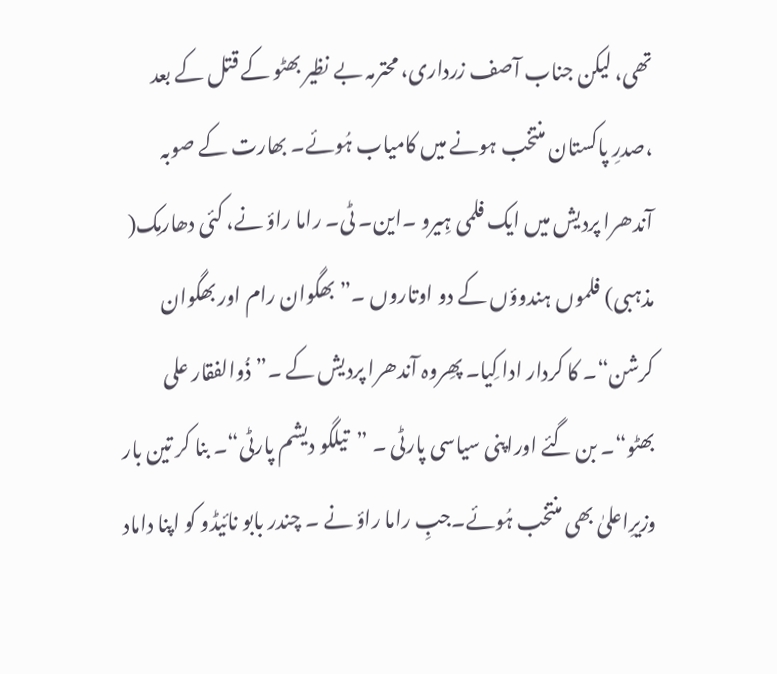تھی، لیکن جناب آصف زرداری، محترمہ بے نظیر بھٹو کے قتل کے بعد ،صدرِ پاکستان منتخب ہونے میں کامیاب ہُوئے۔ بھارت کے صوبہ آندھرا پردیش میں ایک فلمی ہِیرو ۔این۔ ٹی۔ راما راؤ نے، کئی دھارمِک( مذہبی) فلموں ہندوؤں کے دو اوتاروں ۔” بھگوان رام اور بھگوان کرشن“۔ کا کردار ادا کِیا۔ پھِروہ آندھرا پردیش کے ۔” ذُوالفقار علی بھٹو“۔ بن گئے اوراپنی سیاسی پارٹی ۔ ”تیلگو دیشم پارٹی“۔ بنا کر تین بار وزیرِاعلیٰ بھی منتخب ہُوئے۔جبِ راما راؤ نے ۔ چندر بابو نائیڈو کو اپنا داماد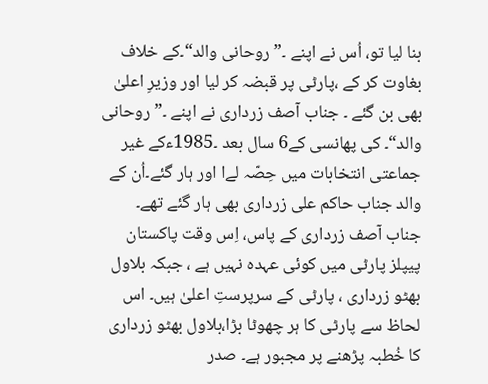بنا لیا تو، اُس نے اپنے ۔” روحانی والد“۔کے خلاف بغاوت کر کے ،پارٹی پر قبضہ کر لیا اور وزیرِ اعلیٰ بھی بن گئے ۔ جناب آصف زرداری نے اپنے ۔”روحانی والد“۔ کی پھانسی کے6 سال بعد ۔1985ءکے غیر جماعتی انتخابات میں حِصّہ لےا اور ہار گئے۔اُن کے والد جناب حاکم علی زرداری بھی ہار گئے تھے۔
جناب آصف زرداری کے پاس، اِس وقت پاکستان پیپلز پارٹی میں کوئی عہدہ نہیں ہے ، جبکہ بلاول بھٹو زرداری ، پارٹی کے سرپرستِ اعلیٰ ہیں۔ اس لحاظ سے پارٹی کا ہر چھوٹا بڑا،بلاول بھٹو زرداری کا خُطبہ پڑھنے پر مجبور ہے۔ صدر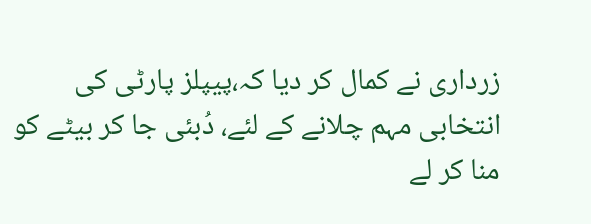زرداری نے کمال کر دیا کہ،پیپلز پارٹی کی انتخابی مہم چلانے کے لئے، دُبئی جا کر بیٹے کو منا کر لے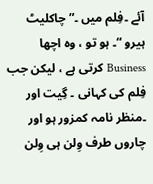آئے ۔فِلم میں ۔” چاکلیٹ ہیرو “۔ ہو تو ، وہ اچھا Business کرتی ہے ، لیکن جب فِلم کی کہانی ۔ گِیت اور ۔منظر نامہ کمزور ہو اور چاروں طرف وِلن ہی وِلن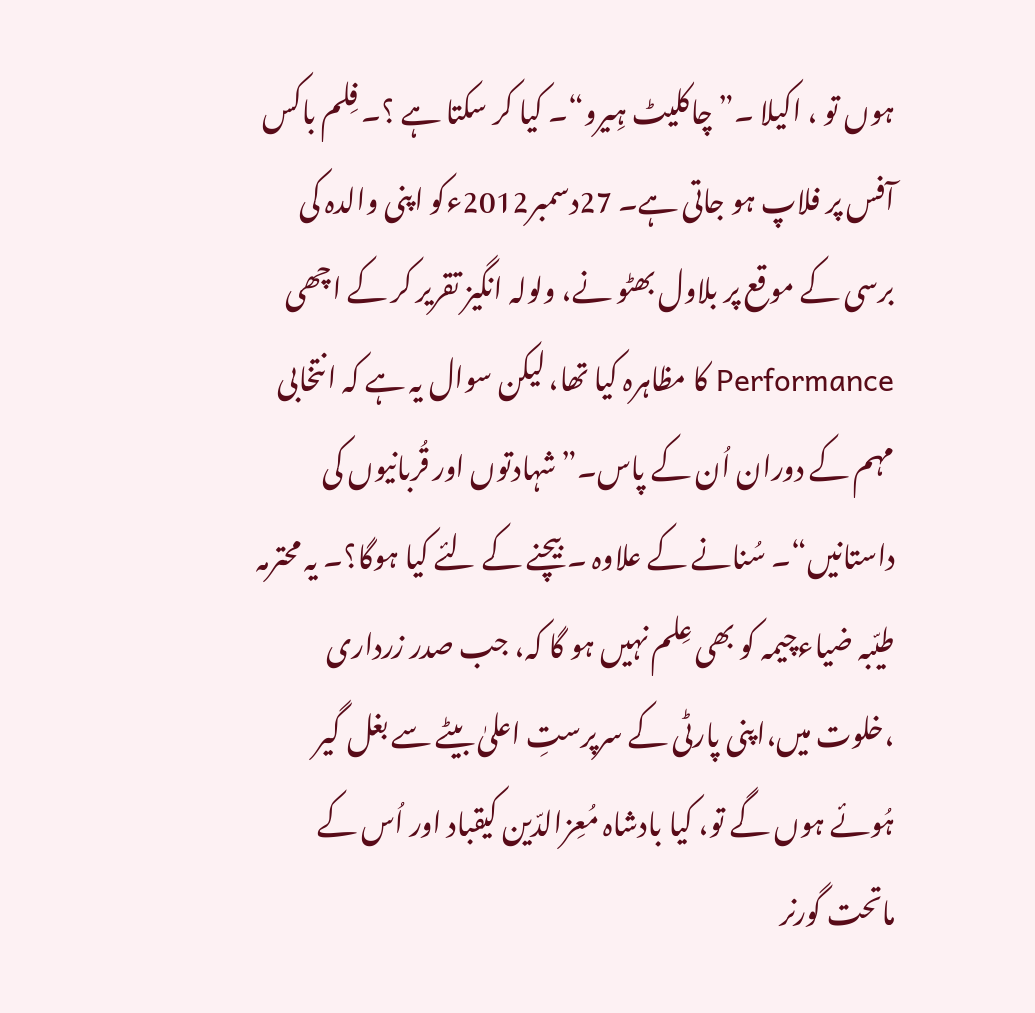ہوں تو ، اکیلا ۔” چاکلیٹ ہِیرو“۔ کیا کر سکتا ہے ؟۔ فِلم باکس آفس پر فلاپ ہو جاتی ہے۔ 27دسمبر2012ءکو اپنی والدہ کی برسی کے موقع پر بلاول بھٹو نے، ولولہ انگیز تقریر کر کے اچھی Performance کا مظاہرہ کیا تھا، لیکن سوال یہ ہے کہ انتخابی مہم کے دوران اُن کے پاس۔”شہادتوں اور قُربانیوں کی داستانیں“۔ سُنانے کے علاوہ ۔ بیچنے کے لئے کیا ہوگا؟۔ یہ محترمہ طیّبہ ضیاءچیمہ کو بھی عِلم نہیں ہو گا کہ، جب صدر زرداری ،خلوت میں،اپنی پارٹی کے سرپرستِ اعلیٰ بیٹے سے بغل گیر ہُوئے ہوں گے تو، کیا بادشاہ مُعِزالدّین کیقباد اور اُس کے ماتحت گورنر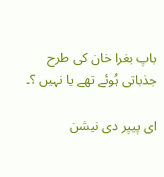باپ بغرا خان کی طرح جذباتی ہُوئے تھے یا نہیں ؟۔

ای پیپر دی نیشن